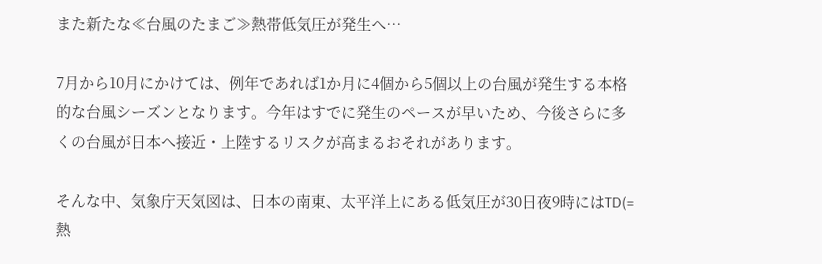また新たな≪台風のたまご≫熱帯低気圧が発生へ…

7月から10月にかけては、例年であれば1か月に4個から5個以上の台風が発生する本格的な台風シーズンとなります。今年はすでに発生のペースが早いため、今後さらに多くの台風が日本へ接近・上陸するリスクが高まるおそれがあります。

そんな中、気象庁天気図は、日本の南東、太平洋上にある低気圧が30日夜9時にはTD(=熱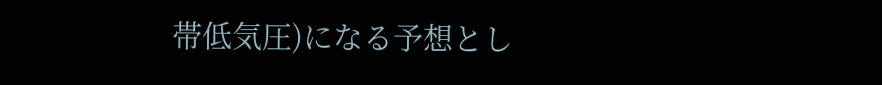帯低気圧)になる予想とし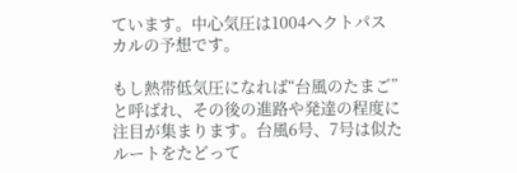ています。中心気圧は1004ヘクトパスカルの予想です。

もし熱帯低気圧になれば“台風のたまご”と呼ばれ、その後の進路や発達の程度に注目が集まります。台風6号、7号は似たルートをたどって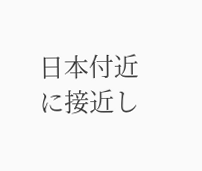日本付近に接近し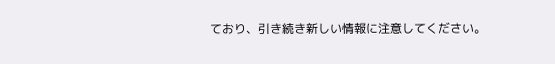ており、引き続き新しい情報に注意してください。